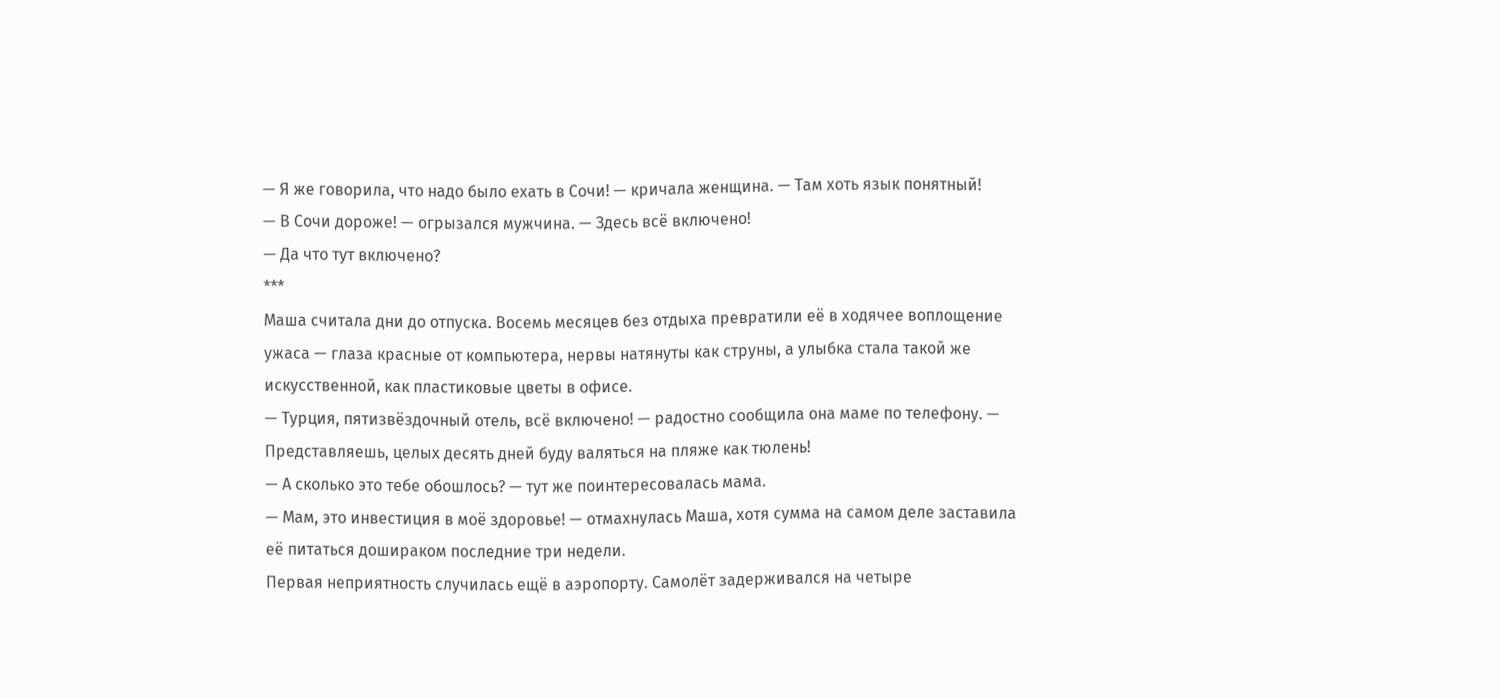— Я же говорила, что надо было ехать в Сочи! — кричала женщина. — Там хоть язык понятный!
— В Сочи дороже! — огрызался мужчина. — Здесь всё включено!
— Да что тут включено?
***
Маша считала дни до отпуска. Восемь месяцев без отдыха превратили её в ходячее воплощение ужаса — глаза красные от компьютера, нервы натянуты как струны, а улыбка стала такой же искусственной, как пластиковые цветы в офисе.
— Турция, пятизвёздочный отель, всё включено! — радостно сообщила она маме по телефону. — Представляешь, целых десять дней буду валяться на пляже как тюлень!
— А сколько это тебе обошлось? — тут же поинтересовалась мама.
— Мам, это инвестиция в моё здоровье! — отмахнулась Маша, хотя сумма на самом деле заставила её питаться дошираком последние три недели.
Первая неприятность случилась ещё в аэропорту. Самолёт задерживался на четыре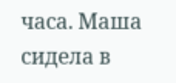часа. Маша сидела в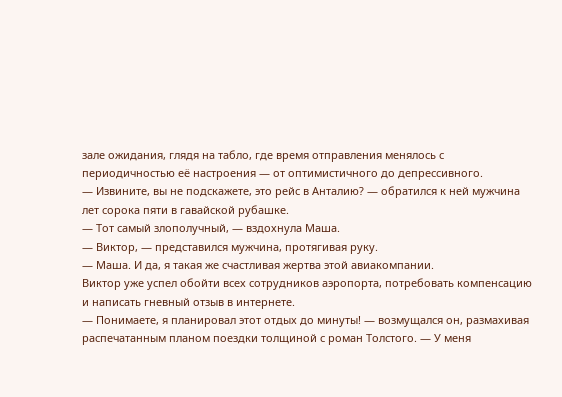зале ожидания, глядя на табло, где время отправления менялось с периодичностью её настроения — от оптимистичного до депрессивного.
— Извините, вы не подскажете, это рейс в Анталию? — обратился к ней мужчина лет сорока пяти в гавайской рубашке.
— Тот самый злополучный, — вздохнула Маша.
— Виктор, — представился мужчина, протягивая руку.
— Маша. И да, я такая же счастливая жертва этой авиакомпании.
Виктор уже успел обойти всех сотрудников аэропорта, потребовать компенсацию и написать гневный отзыв в интернете.
— Понимаете, я планировал этот отдых до минуты! — возмущался он, размахивая распечатанным планом поездки толщиной с роман Толстого. — У меня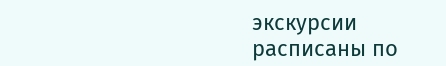экскурсии расписаны по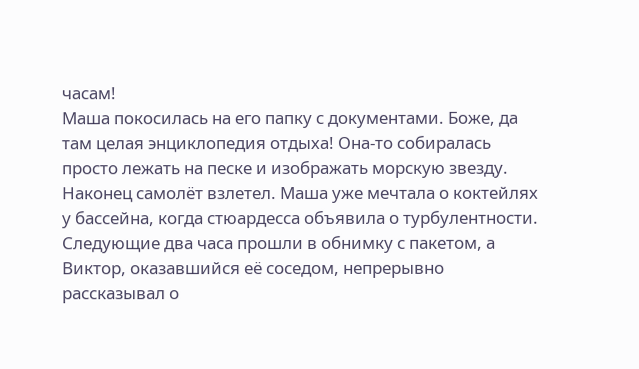часам!
Маша покосилась на его папку с документами. Боже, да там целая энциклопедия отдыха! Она-то собиралась просто лежать на песке и изображать морскую звезду.
Наконец самолёт взлетел. Маша уже мечтала о коктейлях у бассейна, когда стюардесса объявила о турбулентности. Следующие два часа прошли в обнимку с пакетом, а Виктор, оказавшийся её соседом, непрерывно рассказывал о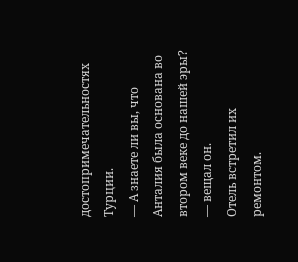достопримечательностях Турции.
— А знаете ли вы, что Анталия была основана во втором веке до нашей эры? — вещал он.
Отель встретил их ремонтом.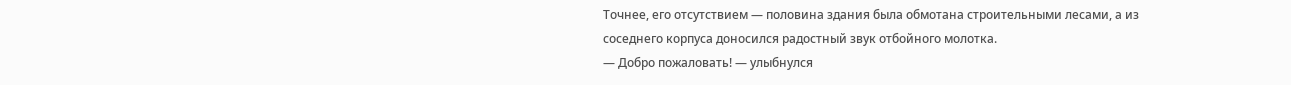Точнее, его отсутствием — половина здания была обмотана строительными лесами, а из соседнего корпуса доносился радостный звук отбойного молотка.
— Добро пожаловать! — улыбнулся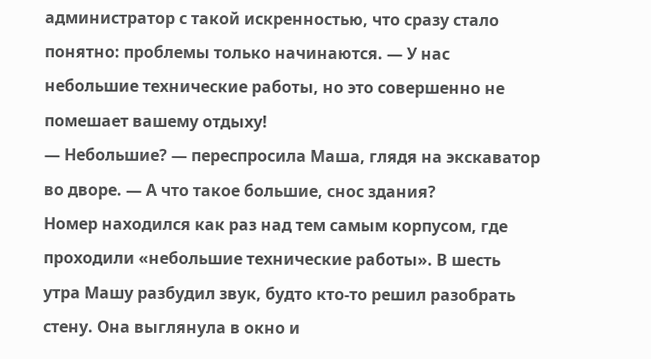администратор с такой искренностью, что сразу стало понятно: проблемы только начинаются. — У нас небольшие технические работы, но это совершенно не помешает вашему отдыху!
— Небольшие? — переспросила Маша, глядя на экскаватор во дворе. — А что такое большие, снос здания?
Номер находился как раз над тем самым корпусом, где проходили «небольшие технические работы». В шесть утра Машу разбудил звук, будто кто-то решил разобрать стену. Она выглянула в окно и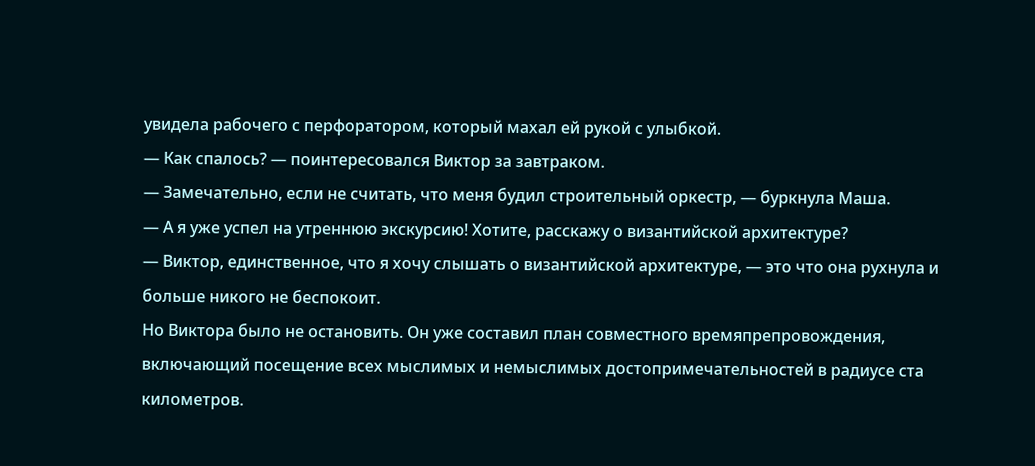увидела рабочего с перфоратором, который махал ей рукой с улыбкой.
— Как спалось? — поинтересовался Виктор за завтраком.
— Замечательно, если не считать, что меня будил строительный оркестр, — буркнула Маша.
— А я уже успел на утреннюю экскурсию! Хотите, расскажу о византийской архитектуре?
— Виктор, единственное, что я хочу слышать о византийской архитектуре, — это что она рухнула и больше никого не беспокоит.
Но Виктора было не остановить. Он уже составил план совместного времяпрепровождения, включающий посещение всех мыслимых и немыслимых достопримечательностей в радиусе ста километров.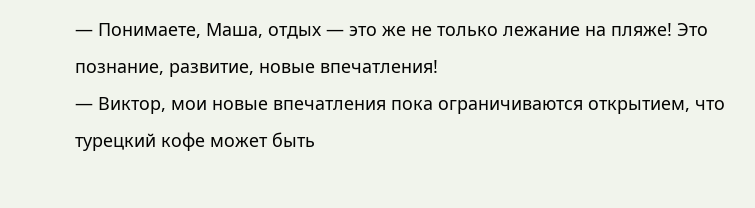— Понимаете, Маша, отдых — это же не только лежание на пляже! Это познание, развитие, новые впечатления!
— Виктор, мои новые впечатления пока ограничиваются открытием, что турецкий кофе может быть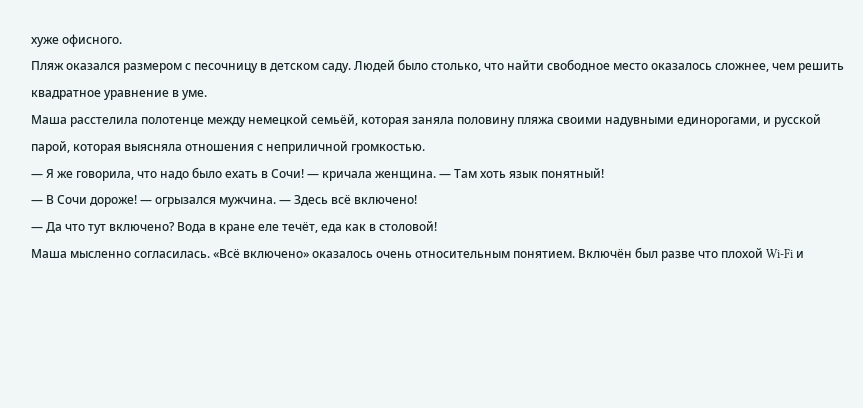хуже офисного.
Пляж оказался размером с песочницу в детском саду. Людей было столько, что найти свободное место оказалось сложнее, чем решить квадратное уравнение в уме.
Маша расстелила полотенце между немецкой семьёй, которая заняла половину пляжа своими надувными единорогами, и русской парой, которая выясняла отношения с неприличной громкостью.
— Я же говорила, что надо было ехать в Сочи! — кричала женщина. — Там хоть язык понятный!
— В Сочи дороже! — огрызался мужчина. — Здесь всё включено!
— Да что тут включено? Вода в кране еле течёт, еда как в столовой!
Маша мысленно согласилась. «Всё включено» оказалось очень относительным понятием. Включён был разве что плохой Wi-Fi и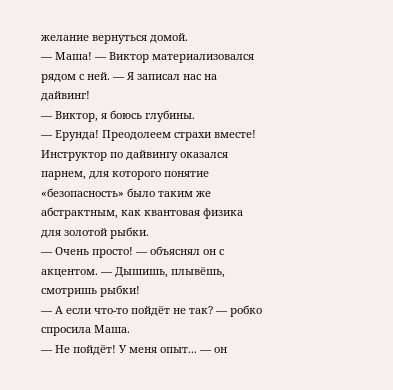желание вернуться домой.
— Маша! — Виктор материализовался рядом с ней. — Я записал нас на дайвинг!
— Виктор, я боюсь глубины.
— Ерунда! Преодолеем страхи вместе!
Инструктор по дайвингу оказался парнем, для которого понятие «безопасность» было таким же абстрактным, как квантовая физика для золотой рыбки.
— Очень просто! — объяснял он с акцентом. — Дышишь, плывёшь, смотришь рыбки!
— А если что-то пойдёт не так? — робко спросила Маша.
— Не пойдёт! У меня опыт... — он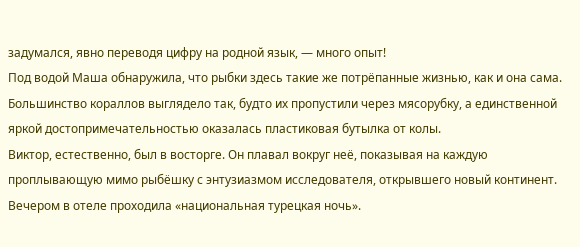задумался, явно переводя цифру на родной язык, — много опыт!
Под водой Маша обнаружила, что рыбки здесь такие же потрёпанные жизнью, как и она сама. Большинство кораллов выглядело так, будто их пропустили через мясорубку, а единственной яркой достопримечательностью оказалась пластиковая бутылка от колы.
Виктор, естественно, был в восторге. Он плавал вокруг неё, показывая на каждую проплывающую мимо рыбёшку с энтузиазмом исследователя, открывшего новый континент.
Вечером в отеле проходила «национальная турецкая ночь».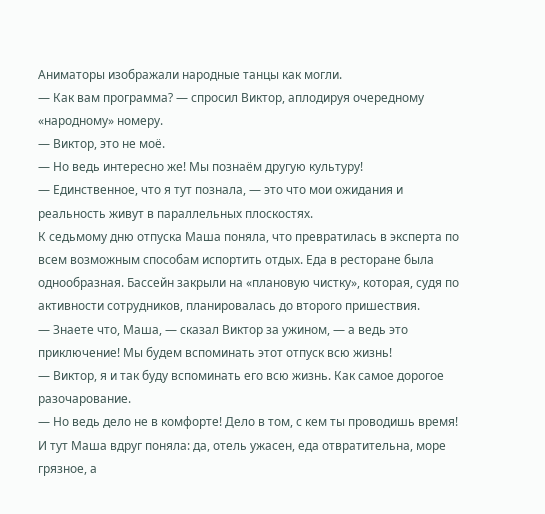Аниматоры изображали народные танцы как могли.
— Как вам программа? — спросил Виктор, аплодируя очередному «народному» номеру.
— Виктор, это не моё.
— Но ведь интересно же! Мы познаём другую культуру!
— Единственное, что я тут познала, — это что мои ожидания и реальность живут в параллельных плоскостях.
К седьмому дню отпуска Маша поняла, что превратилась в эксперта по всем возможным способам испортить отдых. Еда в ресторане была однообразная. Бассейн закрыли на «плановую чистку», которая, судя по активности сотрудников, планировалась до второго пришествия.
— Знаете что, Маша, — сказал Виктор за ужином, — а ведь это приключение! Мы будем вспоминать этот отпуск всю жизнь!
— Виктор, я и так буду вспоминать его всю жизнь. Как самое дорогое разочарование.
— Но ведь дело не в комфорте! Дело в том, с кем ты проводишь время!
И тут Маша вдруг поняла: да, отель ужасен, еда отвратительна, море грязное, а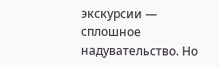экскурсии — сплошное надувательство. Но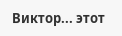Виктор... этот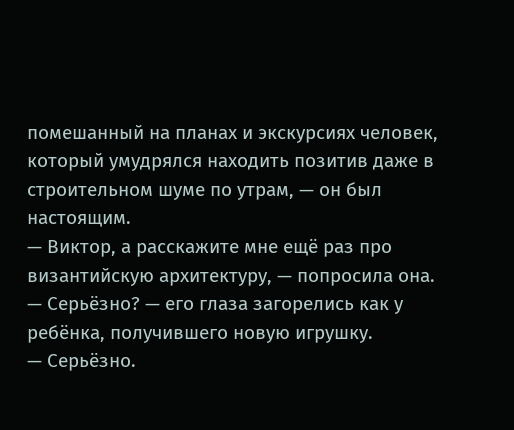помешанный на планах и экскурсиях человек, который умудрялся находить позитив даже в строительном шуме по утрам, — он был настоящим.
— Виктор, а расскажите мне ещё раз про византийскую архитектуру, — попросила она.
— Серьёзно? — его глаза загорелись как у ребёнка, получившего новую игрушку.
— Серьёзно.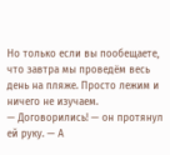Но только если вы пообещаете, что завтра мы проведём весь день на пляже. Просто лежим и ничего не изучаем.
— Договорились! — он протянул ей руку. — А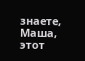знаете, Маша, этот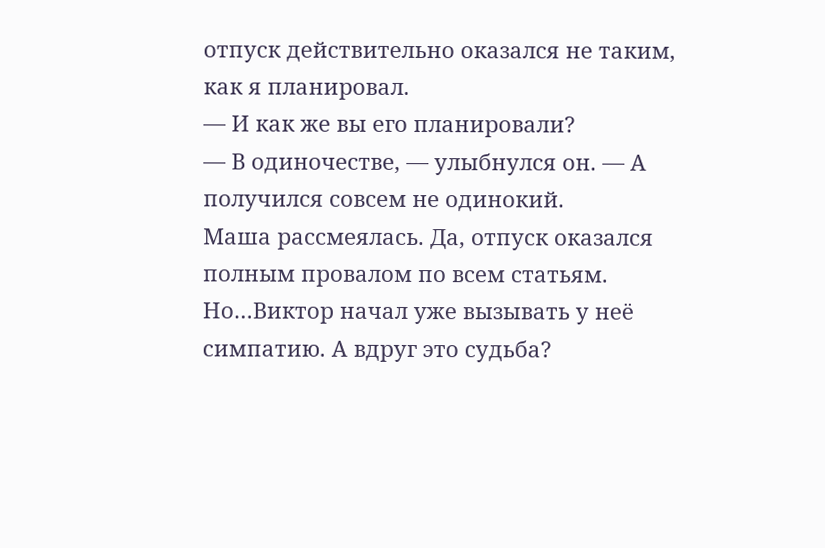отпуск действительно оказался не таким, как я планировал.
— И как же вы его планировали?
— В одиночестве, — улыбнулся он. — А получился совсем не одинокий.
Маша рассмеялась. Да, отпуск оказался полным провалом по всем статьям. Но…Виктор начал уже вызывать у неё симпатию. А вдруг это судьба?